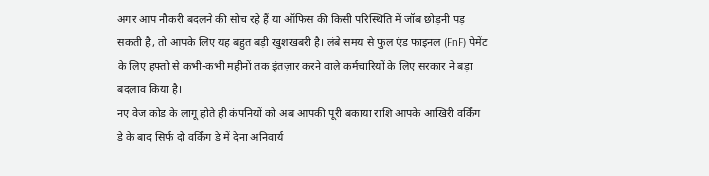अगर आप नौकरी बदलने की सोच रहे हैं या ऑफिस की किसी परिस्थिति में जॉब छोड़नी पड़ सकती है, तो आपके लिए यह बहुत बड़ी खुशखबरी है। लंबे समय से फुल एंड फाइनल (FnF) पेमेंट के लिए हफ्तो से कभी-कभी महीनों तक इंतज़ार करने वाले कर्मचारियों के लिए सरकार ने बड़ा बदलाव किया है।
नए वेज कोड के लागू होते ही कंपनियों को अब आपकी पूरी बकाया राशि आपके आखिरी वर्किंग डे के बाद सिर्फ दो वर्किंग डे में देना अनिवार्य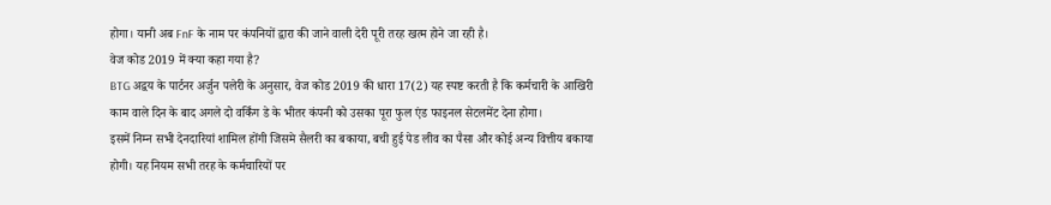होगा। यानी अब FnF के नाम पर कंपनियों द्वारा की जाने वाली देरी पूरी तरह खत्म होने जा रही है।
वेज कोड 2019 में क्या कहा गया है?
BTG अद्वय के पार्टनर अर्जुन पलेरी के अनुसार, वेज कोड 2019 की धारा 17(2) यह स्पष्ट करती है कि कर्मचारी के आखिरी काम वाले दिन के बाद अगले दो वर्किंग डे के भीतर कंपनी को उसका पूरा फुल एंड फाइनल सेटलमेंट देना होगा।
इसमें निम्न सभी देनदारियां शामिल होंगी जिसमे सैलरी का बकाया, बची हुई पेड लीव का पैसा और कोई अन्य वित्तीय बकाया होगी। यह नियम सभी तरह के कर्मचारियों पर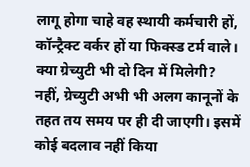लागू होगा चाहे वह स्थायी कर्मचारी हों, कॉन्ट्रैक्ट वर्कर हों या फिक्स्ड टर्म वाले।
क्या ग्रेच्युटी भी दो दिन में मिलेगी?
नहीं, ग्रेच्युटी अभी भी अलग कानूनों के तहत तय समय पर ही दी जाएगी। इसमें कोई बदलाव नहीं किया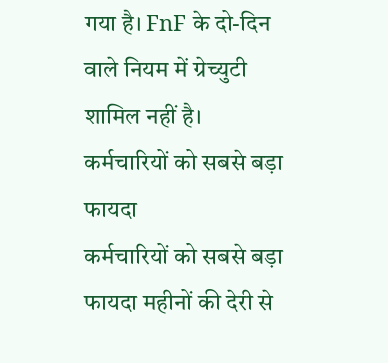गया है। FnF के दो-दिन वाले नियम में ग्रेच्युटी शामिल नहीं है।
कर्मचारियों को सबसे बड़ा फायदा
कर्मचारियों को सबसे बड़ा फायदा महीनों की देरी से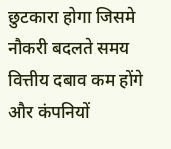छुटकारा होगा जिसमे नौकरी बदलते समय वित्तीय दबाव कम होंगे और कंपनियों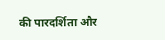की पारदर्शिता और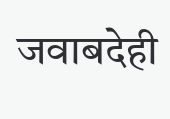जवाबदेही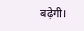बढ़ेगी।